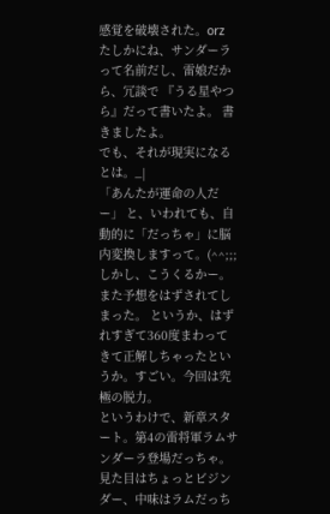感覚を破壊された。orz
たしかにね、サンダーラって名前だし、雷娘だから、冗談で 『うる星やつら』だって書いたよ。 書きましたよ。
でも、それが現実になるとは。_|
「あんたが運命の人だー」 と、いわれても、自動的に「だっちゃ」に脳内変換しますって。(^^;;;
しかし、こうくるかー。 また予想をはずされてしまった。 というか、はずれすぎて360度まわってきて正解しちゃったというか。すごい。今回は究極の脱力。
というわけで、新章スタート。第4の雷将軍ラムサンダーラ登場だっちゃ。 見た目はちょっとビジンダー、中味はラムだっち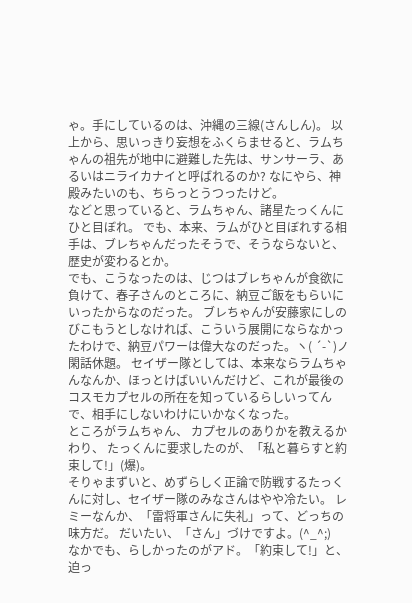ゃ。手にしているのは、沖縄の三線(さんしん)。 以上から、思いっきり妄想をふくらませると、ラムちゃんの祖先が地中に避難した先は、サンサーラ、あるいはニライカナイと呼ばれるのか? なにやら、神殿みたいのも、ちらっとうつったけど。
などと思っていると、ラムちゃん、諸星たっくんにひと目ぼれ。 でも、本来、ラムがひと目ぼれする相手は、ブレちゃんだったそうで、そうならないと、歴史が変わるとか。
でも、こうなったのは、じつはブレちゃんが食欲に負けて、春子さんのところに、納豆ご飯をもらいにいったからなのだった。 ブレちゃんが安藤家にしのびこもうとしなければ、こういう展開にならなかったわけで、納豆パワーは偉大なのだった。ヽ( ´-`)ノ
閑話休題。 セイザー隊としては、本来ならラムちゃんなんか、ほっとけばいいんだけど、これが最後のコスモカプセルの所在を知っているらしいってんで、相手にしないわけにいかなくなった。
ところがラムちゃん、 カプセルのありかを教えるかわり、 たっくんに要求したのが、「私と暮らすと約束して!」(爆)。
そりゃまずいと、めずらしく正論で防戦するたっくんに対し、セイザー隊のみなさんはやや冷たい。 レミーなんか、「雷将軍さんに失礼」って、どっちの味方だ。 だいたい、「さん」づけですよ。(^_^;)
なかでも、らしかったのがアド。「約束して!」と、迫っ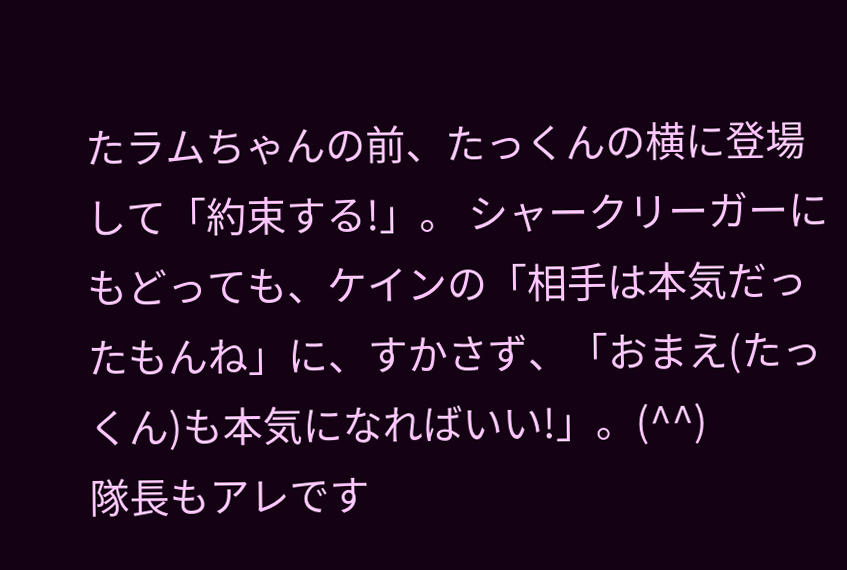たラムちゃんの前、たっくんの横に登場して「約束する!」。 シャークリーガーにもどっても、ケインの「相手は本気だったもんね」に、すかさず、「おまえ(たっくん)も本気になればいい!」。(^^)
隊長もアレです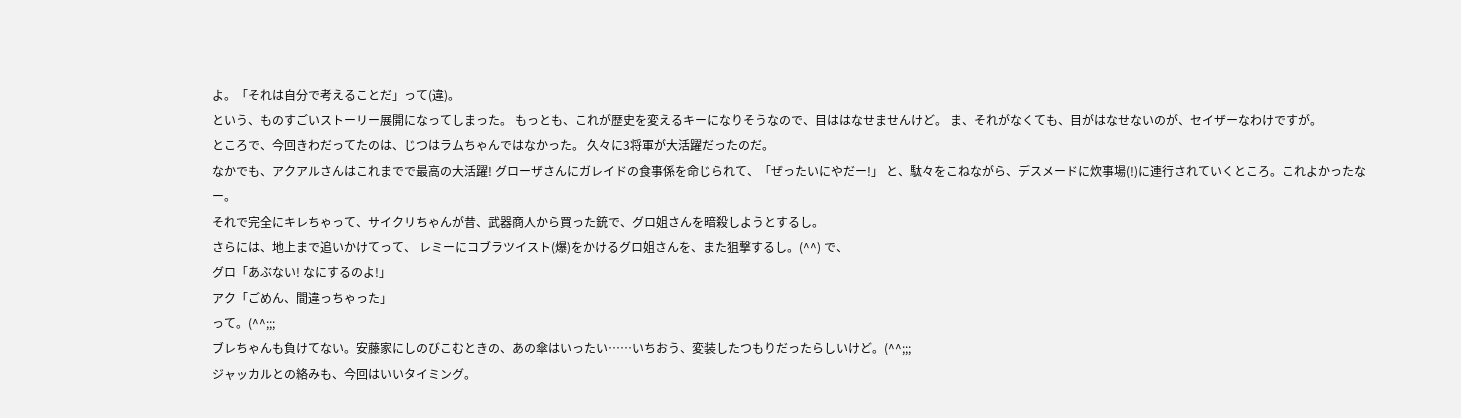よ。「それは自分で考えることだ」って(違)。
という、ものすごいストーリー展開になってしまった。 もっとも、これが歴史を変えるキーになりそうなので、目ははなせませんけど。 ま、それがなくても、目がはなせないのが、セイザーなわけですが。
ところで、今回きわだってたのは、じつはラムちゃんではなかった。 久々に3将軍が大活躍だったのだ。
なかでも、アクアルさんはこれまでで最高の大活躍! グローザさんにガレイドの食事係を命じられて、「ぜったいにやだー!」 と、駄々をこねながら、デスメードに炊事場(!)に連行されていくところ。これよかったなー。
それで完全にキレちゃって、サイクリちゃんが昔、武器商人から買った銃で、グロ姐さんを暗殺しようとするし。
さらには、地上まで追いかけてって、 レミーにコブラツイスト(爆)をかけるグロ姐さんを、また狙撃するし。(^^) で、
グロ「あぶない! なにするのよ!」
アク「ごめん、間違っちゃった」
って。(^^;;;
ブレちゃんも負けてない。安藤家にしのびこむときの、あの傘はいったい……いちおう、変装したつもりだったらしいけど。(^^;;;
ジャッカルとの絡みも、今回はいいタイミング。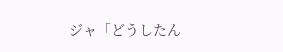ジャ「どうしたん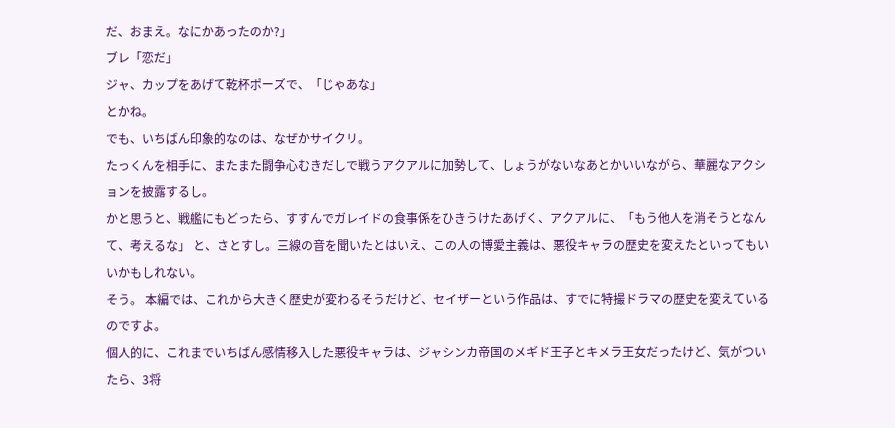だ、おまえ。なにかあったのか?」
ブレ「恋だ」
ジャ、カップをあげて乾杯ポーズで、「じゃあな」
とかね。
でも、いちばん印象的なのは、なぜかサイクリ。
たっくんを相手に、またまた闘争心むきだしで戦うアクアルに加勢して、しょうがないなあとかいいながら、華麗なアクションを披露するし。
かと思うと、戦艦にもどったら、すすんでガレイドの食事係をひきうけたあげく、アクアルに、「もう他人を消そうとなんて、考えるな」 と、さとすし。三線の音を聞いたとはいえ、この人の博愛主義は、悪役キャラの歴史を変えたといってもいいかもしれない。
そう。 本編では、これから大きく歴史が変わるそうだけど、セイザーという作品は、すでに特撮ドラマの歴史を変えているのですよ。
個人的に、これまでいちばん感情移入した悪役キャラは、ジャシンカ帝国のメギド王子とキメラ王女だったけど、気がついたら、3将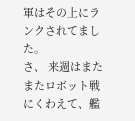軍はその上にランクされてました。
さ、 来週はまたまたロボット戦にくわえて、艦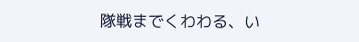隊戦までくわわる、い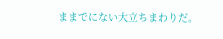ままでにない大立ちまわりだ。